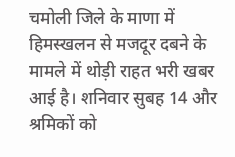चमोली जिले के माणा में हिमस्खलन से मजदूर दबने के मामले में थोड़ी राहत भरी खबर आई है। शनिवार सुबह 14 और श्रमिकों को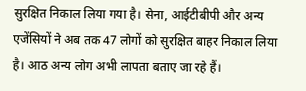सुरक्षित निकाल लिया गया है। सेना, आईटीबीपी और अन्य एजेंसियों ने अब तक 47 लोगों को सुरक्षित बाहर निकाल लिया है। आठ अन्य लोग अभी लापता बताए जा रहे हैं।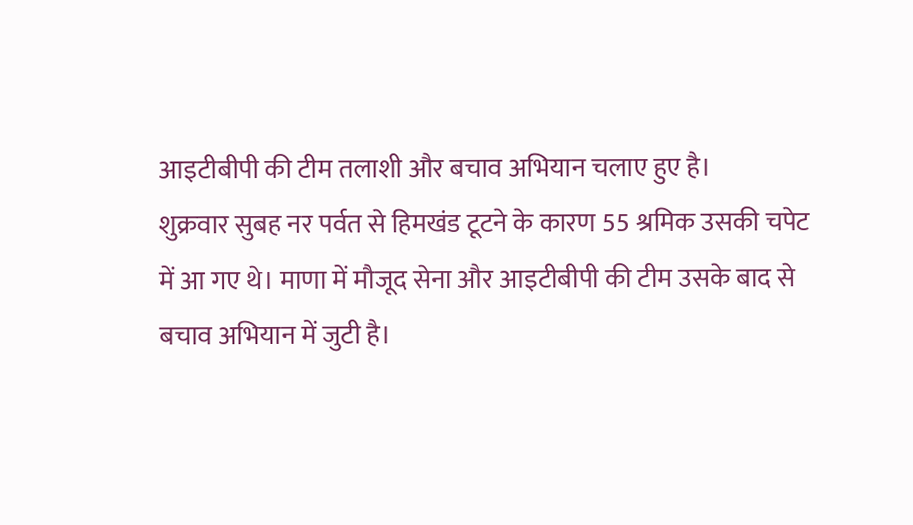आइटीबीपी की टीम तलाशी और बचाव अभियान चलाए हुए है।
शुक्रवार सुबह नर पर्वत से हिमखंड टूटने के कारण 55 श्रमिक उसकी चपेट में आ गए थे। माणा में मौजूद सेना और आइटीबीपी की टीम उसके बाद से बचाव अभियान में जुटी है।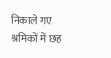निकाले गए श्रमिकों में छह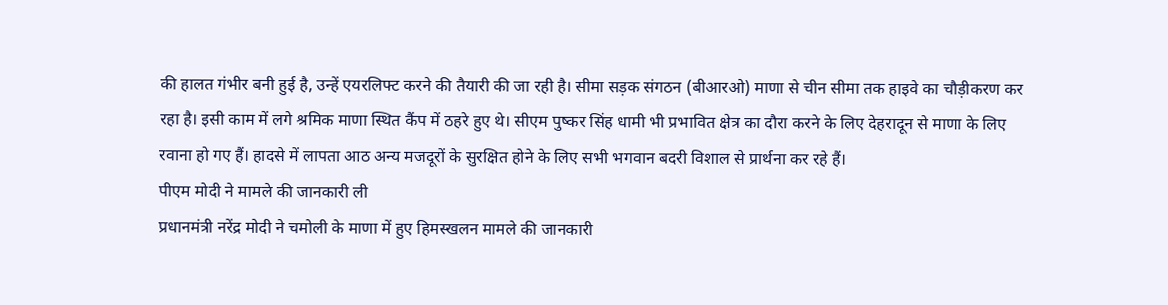की हालत गंभीर बनी हुई है, उन्हें एयरलिफ्ट करने की तैयारी की जा रही है। सीमा सड़क संगठन (बीआरओ) माणा से चीन सीमा तक हाइवे का चौड़ीकरण कर रहा है। इसी काम में लगे श्रमिक माणा स्थित कैंप में ठहरे हुए थे। सीएम पुष्कर सिंह धामी भी प्रभावित क्षेत्र का दौरा करने के लिए देहरादून से माणा के लिए रवाना हो गए हैं। हादसे में लापता आठ अन्य मजदूरों के सुरक्षित होने के लिए सभी भगवान बदरी विशाल से प्रार्थना कर रहे हैं।
पीएम मोदी ने मामले की जानकारी ली
प्रधानमंत्री नरेंद्र मोदी ने चमोली के माणा में हुए हिमस्खलन मामले की जानकारी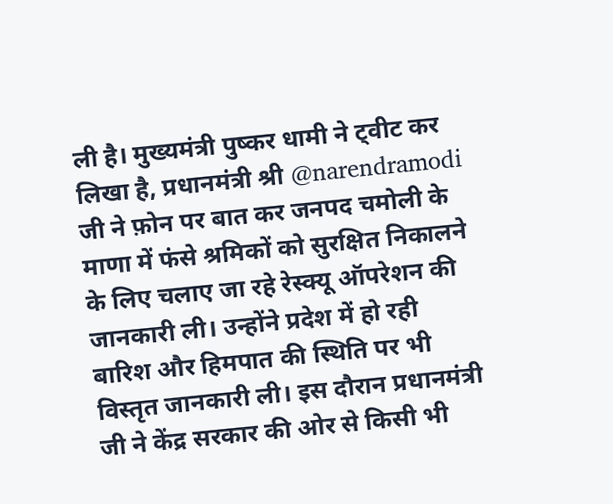ली है। मुख्यमंत्री पुष्कर धामी ने ट्वीट कर लिखा है, प्रधानमंत्री श्री @narendramodi जी ने फ़ोन पर बात कर जनपद चमोली के माणा में फंसे श्रमिकों को सुरक्षित निकालने के लिए चलाए जा रहे रेस्क्यू ऑपरेशन की जानकारी ली। उन्होंने प्रदेश में हो रही बारिश और हिमपात की स्थिति पर भी विस्तृत जानकारी ली। इस दौरान प्रधानमंत्री जी ने केंद्र सरकार की ओर से किसी भी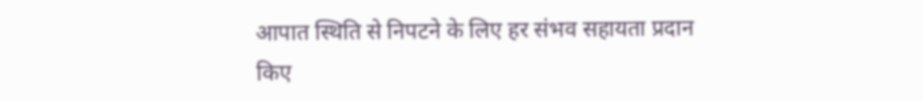आपात स्थिति से निपटने के लिए हर संभव सहायता प्रदान किए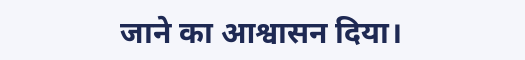जाने का आश्वासन दिया।